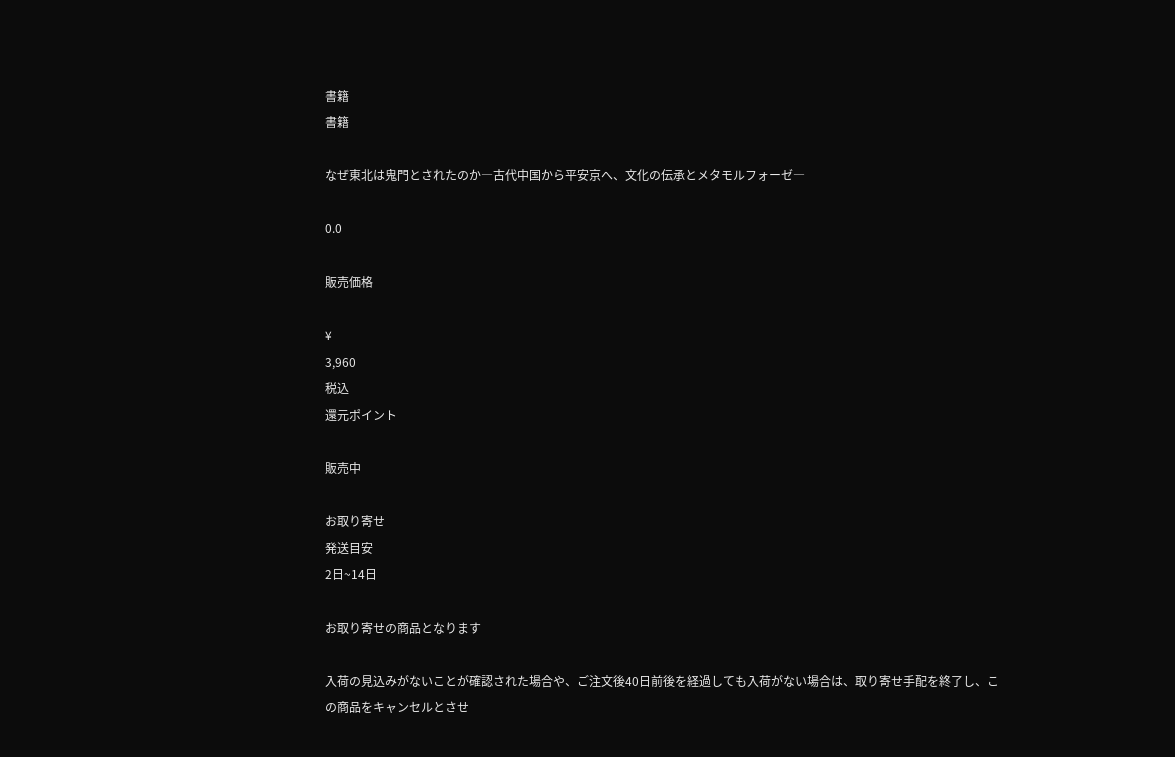書籍
書籍

なぜ東北は鬼門とされたのか―古代中国から平安京へ、文化の伝承とメタモルフォーゼ―

0.0

販売価格

¥
3,960
税込
還元ポイント

販売中

お取り寄せ
発送目安
2日~14日

お取り寄せの商品となります

入荷の見込みがないことが確認された場合や、ご注文後40日前後を経過しても入荷がない場合は、取り寄せ手配を終了し、この商品をキャンセルとさせ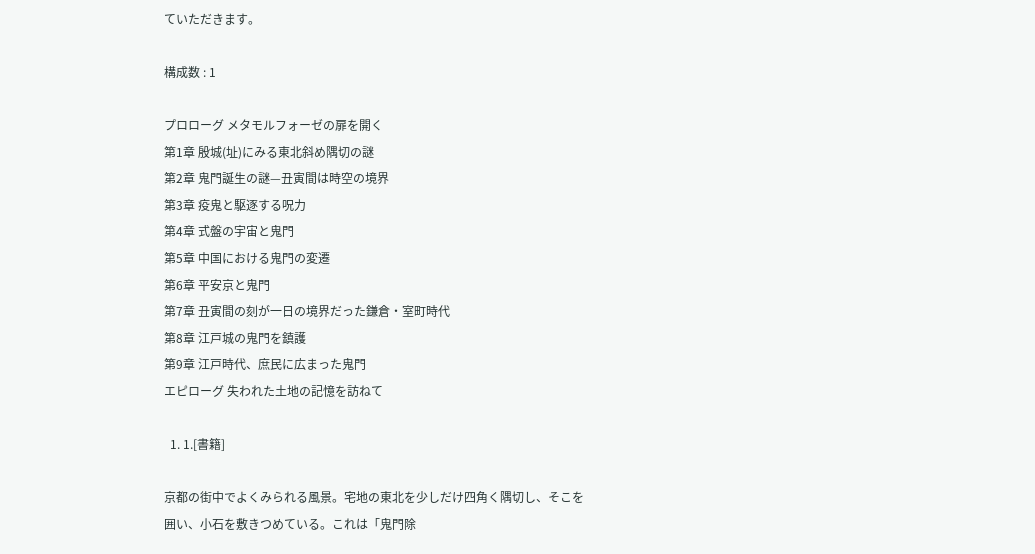ていただきます。

構成数 : 1

プロローグ メタモルフォーゼの扉を開く
第1章 殷城(址)にみる東北斜め隅切の謎
第2章 鬼門誕生の謎—丑寅間は時空の境界
第3章 疫鬼と駆逐する呪力
第4章 式盤の宇宙と鬼門
第5章 中国における鬼門の変遷
第6章 平安京と鬼門
第7章 丑寅間の刻が一日の境界だった鎌倉・室町時代
第8章 江戸城の鬼門を鎮護
第9章 江戸時代、庶民に広まった鬼門
エピローグ 失われた土地の記憶を訪ねて

  1. 1.[書籍]

京都の街中でよくみられる風景。宅地の東北を少しだけ四角く隅切し、そこを囲い、小石を敷きつめている。これは「鬼門除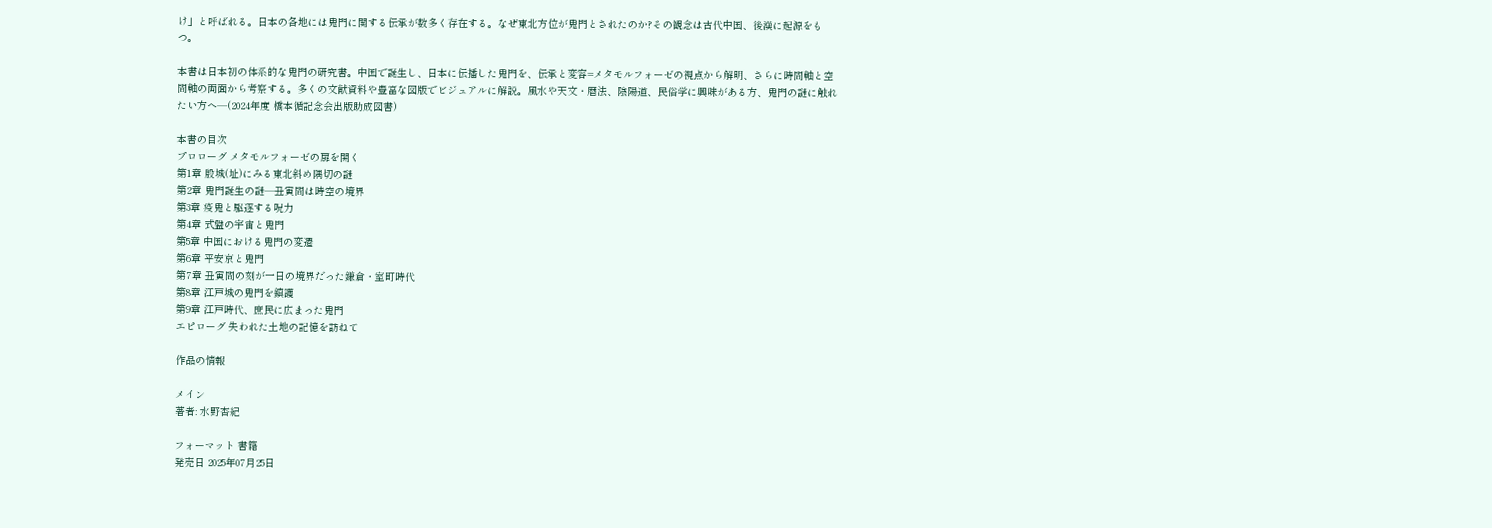け」と呼ばれる。日本の各地には鬼門に関する伝承が数多く存在する。なぜ東北方位が鬼門とされたのか?その観念は古代中国、後漢に起源をもつ。

本書は日本初の体系的な鬼門の研究書。中国で誕生し、日本に伝播した鬼門を、伝承と変容=メタモルフォーゼの視点から解明、さらに時間軸と空間軸の両面から考察する。多くの文献資料や豊富な図版でビジュアルに解説。風水や天文・暦法、陰陽道、民俗学に興味がある方、鬼門の謎に触れたい方へ—(2024年度 橋本循記念会出版助成図書)

本書の目次
プロローグ メタモルフォーゼの扉を開く
第1章 殷城(址)にみる東北斜め隅切の謎
第2章 鬼門誕生の謎—丑寅間は時空の境界
第3章 疫鬼と駆逐する呪力
第4章 式盤の宇宙と鬼門
第5章 中国における鬼門の変遷
第6章 平安京と鬼門
第7章 丑寅間の刻が一日の境界だった鎌倉・室町時代
第8章 江戸城の鬼門を鎮護
第9章 江戸時代、庶民に広まった鬼門
エピローグ 失われた土地の記憶を訪ねて

作品の情報

メイン
著者: 水野杏紀

フォーマット 書籍
発売日 2025年07月25日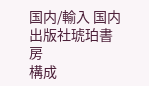国内/輸入 国内
出版社琥珀書房
構成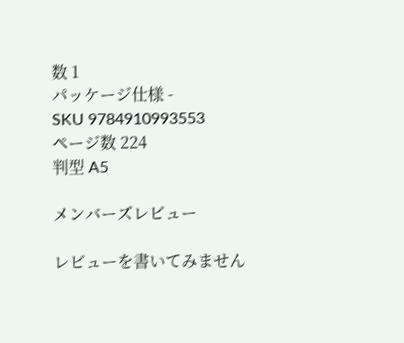数 1
パッケージ仕様 -
SKU 9784910993553
ページ数 224
判型 A5

メンバーズレビュー

レビューを書いてみません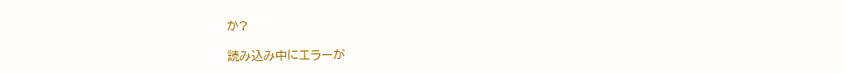か?

読み込み中にエラーが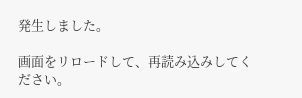発生しました。

画面をリロードして、再読み込みしてください。